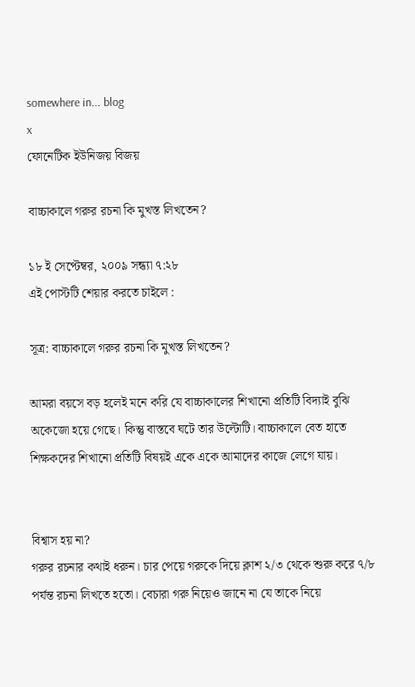somewhere in... blog
x
ফোনেটিক ইউনিজয় বিজয়

বাচ্চাকালে গরুর রচনা কি মুখস্ত লিখতেন?

১৮ ই সেপ্টেম্বর, ২০০৯ সন্ধ্যা ৭:২৮
এই পোস্টটি শেয়ার করতে চাইলে :

সূত্র: বাচ্চাকালে গরুর রচনা কি মুখস্ত লিখতেন?

আমরা বয়সে বড় হলেই মনে করি যে বাচ্চাকালের শিখানো প্রতিটি বিদ্যাই বুঝি অকেজো হয়ে গেছে। কিন্তু বাস্তবে ঘটে তার উল্টোটি। বাচ্চাকালে বেত হাতে শিক্ষকদের শিখানো প্রতিটি বিষয়ই একে একে আমাদের কাজে লেগে যায়।


বিশ্বাস হয় না?
গরুর রচনার কথাই ধরুন। চার পেয়ে গরুকে দিয়ে ক্লাশ ২/৩ থেকে শুরু করে ৭/৮ পর্যন্ত রচনা লিখতে হতো। বেচারা গরু নিয়েও জানে না যে তাকে নিয়ে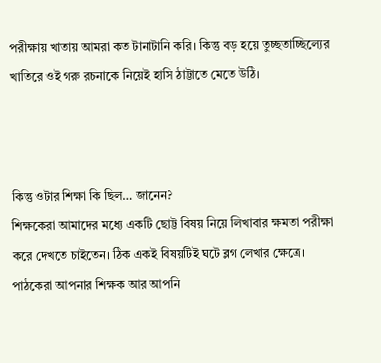পরীক্ষায় খাতায় আমরা কত টানাটানি করি। কিন্তু বড় হয়ে তুচ্ছতাচ্ছিল্যের খাতিরে ওই গরু রচনাকে নিয়েই হাসি ঠাট্টাতে মেতে উঠি।



কিন্তু ওটার শিক্ষা কি ছিল… জানেন?
শিক্ষকেরা আমাদের মধ্যে একটি ছোট্ট বিষয় নিয়ে লিখাবার ক্ষমতা পরীক্ষা করে দেখতে চাইতেন। ঠিক একই বিষয়টিই ঘটে ব্লগ লেখার ক্ষেত্রে। পাঠকেরা আপনার শিক্ষক আর আপনি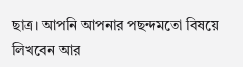ছাত্র। আপনি আপনার পছন্দমতো বিষয়ে লিখবেন আর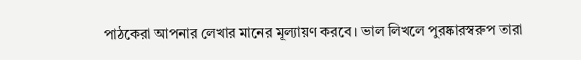পাঠকেরা আপনার লেখার মানের মূল্যায়ণ করবে। ভাল লিখলে পুরষ্কারস্বরুপ তারা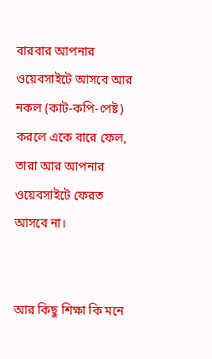বারবার আপনার ওয়েবসাইটে আসবে আর নকল (কাট-কপি-পেষ্ট) করলে একে বারে ফেল, তারা আর আপনার ওয়েবসাইটে ফেরত আসবে না।


আর কিছু শিক্ষা কি মনে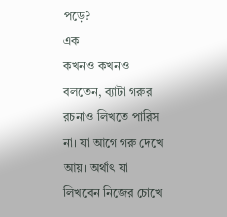পড়ে?
এক
কখনও কখনও বলতেন, ব্যাটা গরুর রচনাও লিখতে পারিস না। যা আগে গরু দেখে আয়। অর্থাৎ যা লিখবেন নিজের চোখে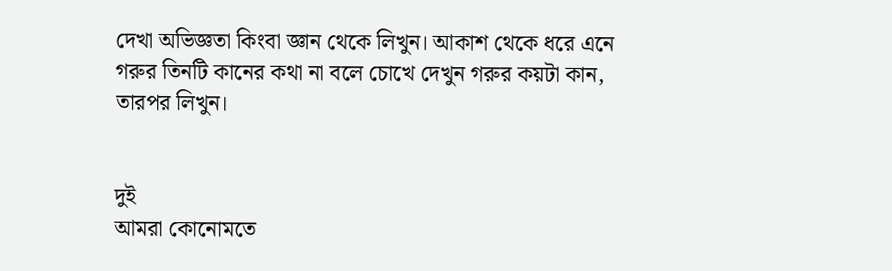দেখা অভিজ্ঞতা কিংবা জ্ঞান থেকে লিখুন। আকাশ থেকে ধরে এনে গরুর তিনটি কানের কথা না বলে চোখে দেখুন গরুর কয়টা কান, তারপর লিখুন।


দুই
আমরা কোনোমতে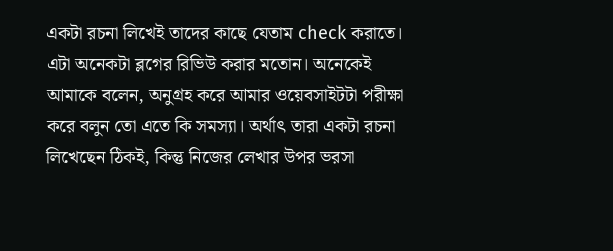একটা রচনা লিখেই তাদের কাছে যেতাম check করাতে। এটা অনেকটা ব্লগের রিভিউ করার মতোন। অনেকেই আমাকে বলেন, অনুগ্রহ করে আমার ওয়েবসাইটটা পরীক্ষা করে বলুন তো এতে কি সমস্যা। অর্থাৎ তারা একটা রচনা লিখেছেন ঠিকই, কিন্তু নিজের লেখার উপর ভরসা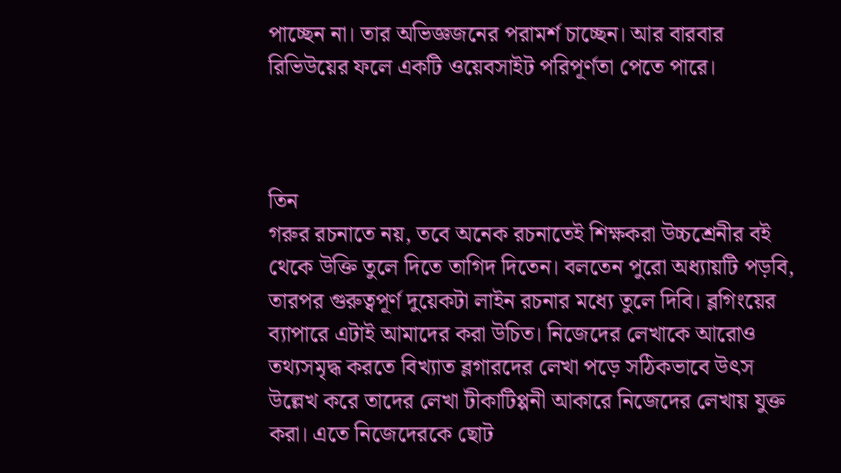পাচ্ছেন না। তার অভিজ্ঞজনের পরামর্শ চাচ্ছেন। আর বারবার রিভিউয়ের ফলে একটি ওয়েবসাইট পরিপূর্ণতা পেতে পারে।



তিন
গরুর রচনাতে নয়, তবে অনেক রচনাতেই শিক্ষকরা উচ্চশ্রেনীর বই থেকে উক্তি তুলে দিতে তাগিদ দিতেন। বলতেন পুরো অধ্যায়টি পড়বি, তারপর গুরুত্বপূর্ণ দুয়েকটা লাইন রচনার মধ্যে তুলে দিবি। ব্লগিংয়ের ব্যাপারে এটাই আমাদের করা উচিত। নিজেদের লেখাকে আরোও তথ্যসমৃদ্ধ করতে বিখ্যাত ব্লগারদের লেখা পড়ে সঠিকভাবে উৎস উল্লেখ করে তাদের লেখা টীকাটিপ্পনী আকারে নিজেদের লেখায় যুক্ত করা। এতে নিজেদেরকে ছোট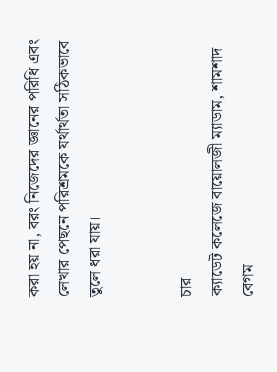করা হয় না, বরং নিজেদের জ্ঞানের পরিধি এবং লেখার পেছনে পরিশ্রমকে যর্থার্থতা সঠিকভাবে তুলে ধরা যায়।


চার
ক্যাডেট কলেজে বায়োলজী ম্যাডাম, শামশাদ বেগম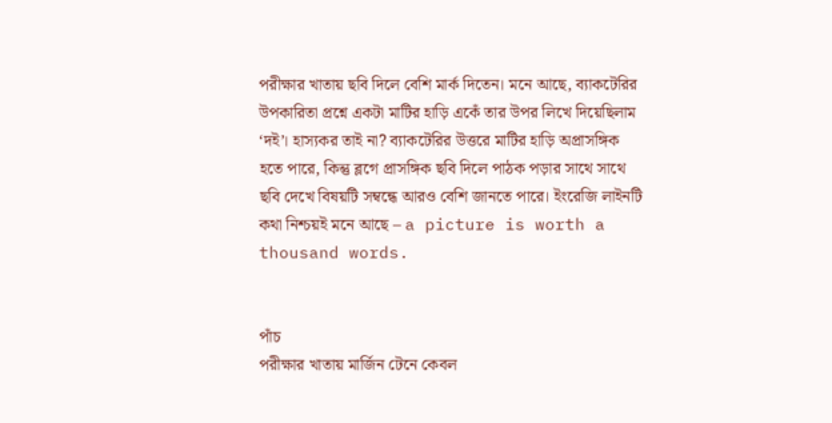পরীক্ষার খাতায় ছবি দিলে বেশি মার্ক দিতেন। মনে আছে, ব্যাকটেরির উপকারিতা প্রশ্নে একটা মাটির হাড়ি একেঁ তার উপর লিখে দিয়েছিলাম ‘দই’। হাস্যকর তাই না? ব্যাকটেরির উত্তরে মাটির হাড়ি অপ্রাসঙ্গিক হতে পারে, কিন্তু ব্লগে প্রাসঙ্গিক ছবি দিলে পাঠক পড়ার সাথে সাথে ছবি দেখে বিষয়টি সম্বন্ধে আরও বেশি জানতে পারে। ইংরেজি লাইনটি কথা নিশ্চয়ই মনে আছে – a picture is worth a thousand words.


পাঁচ
পরীক্ষার খাতায় মার্জিন টেনে কেবল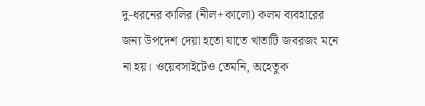দু-ধরনের কালির (নীল+কালো) কলম ব্যবহারের জন্য উপদেশ দেয়া হতো যাতে খাতাটি জবরজং মনে না হয়। ওয়েবসাইটেও তেমনি, অহেতুক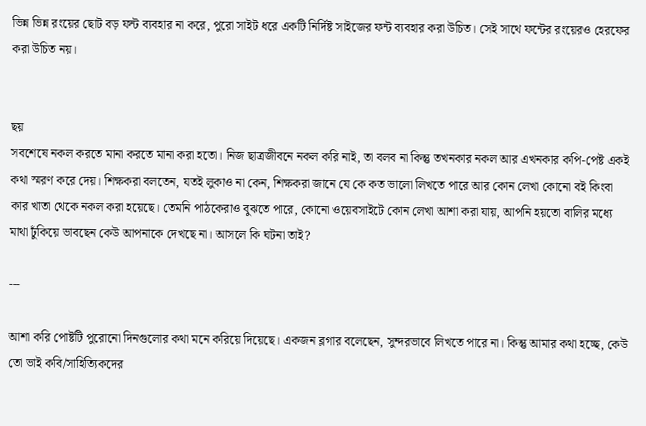ভিন্ন ভিন্ন রংয়ের ছোট বড় ফন্ট ব্যবহার না করে, পুরো সাইট ধরে একটি নির্দিষ্ট সাইজের ফন্ট ব্যবহার করা উচিত। সেই সাথে ফন্টের রংয়েরও হেরফের করা উচিত নয়।


ছয়
সবশেষে নকল করতে মানা করতে মানা করা হতো। নিজ ছাত্রজীবনে নকল করি নাই, তা বলব না কিন্তু তখনকার নকল আর এখনকার কপি-পেষ্ট একই কথা স্মরণ করে দেয়। শিক্ষকরা বলতেন, যতই লুকাও না কেন, শিক্ষকরা জানে যে কে কত ভালো লিখতে পারে আর কোন লেখা কোনো বই কিংবা কার খাতা থেকে নকল করা হয়েছে। তেমনি পাঠকেরাও বুঝতে পারে, কোনো ওয়েবসাইটে কোন লেখা আশা করা যায়, আপনি হয়তো বালির মধ্যে মাথা ঢুঁকিয়ে ভাবছেন কেউ আপনাকে দেখছে না। আসলে কি ঘটনা তাই?

---

আশা করি পোষ্টটি পুরোনো দিনগুলোর কথা মনে করিয়ে দিয়েছে। একজন ব্লগার বলেছেন, সুন্দরভাবে লিখতে পারে না। কিন্তু আমার কথা হচ্ছে, কেউ তো ভাই কবি/সাহিত্যিকদের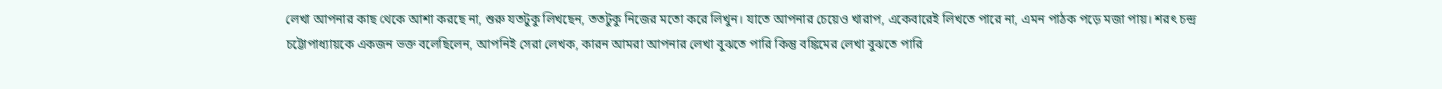লেখা আপনার কাছ থেকে আশা করছে না, শুরু যতটুকু লিখছেন, ততটুকু নিজের মতো করে লিখুন। যাতে আপনার চেয়েও খারাপ, একেবারেই লিখতে পারে না, এমন পাঠক পড়ে মজা পায়। শরৎ চন্দ্র চট্টোপাধ্যায়কে একজন ভক্ত বলেছিলেন, আপনিই সেরা লেখক, কারন আমরা আপনার লেখা বুঝতে পারি কিন্তু বঙ্কিমের লেখা বুঝতে পারি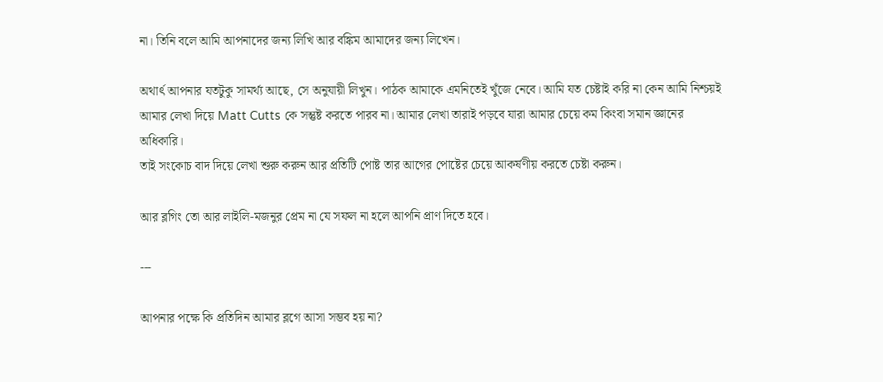না। তিনি বলে আমি আপনাদের জন্য লিখি আর বঙ্কিম আমাদের জন্য লিখেন।

অথার্ৎ আপনার যতটুকু সামর্থ্য আছে, সে অনুযায়ী লিখুন। পাঠক আমাকে এমনিতেই খুঁজে নেবে। আমি যত চেষ্টাই করি না কেন আমি নিশ্চয়ই আমার লেখা দিয়ে Matt Cutts কে সন্তুষ্ট করতে পারব না। আমার লেখা তারাই পড়বে যারা আমার চেয়ে কম কিংবা সমান জ্ঞানের অধিকারি।
তাই সংকোচ বাদ দিয়ে লেখা শুরু করুন আর প্রতিটি পোষ্ট তার আগের পোষ্টের চেয়ে আকর্ষণীয় করতে চেষ্টা করুন।

আর ব্লগিং তো আর লাইলি-মজনুর প্রেম না যে সফল না হলে আপনি প্রাণ দিতে হবে।

---

আপনার পক্ষে কি প্রতিদিন আমার ব্লগে আসা সম্ভব হয় না?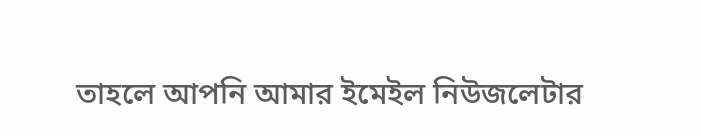তাহলে আপনি আমার ইমেইল নিউজলেটার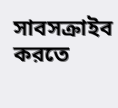সাবসক্রাইব করতে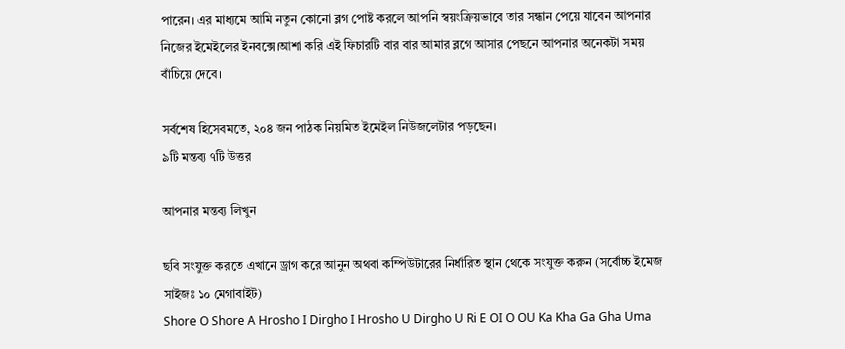পারেন। এর মাধ্যমে আমি নতুন কোনো ব্লগ পোষ্ট করলে আপনি স্বয়ংক্রিয়ভাবে তার সন্ধান পেয়ে যাবেন আপনার নিজের ইমেইলের ইনবক্সে।আশা করি এই ফিচারটি বার বার আমার ব্লগে আসার পেছনে আপনার অনেকটা সময় বাঁচিয়ে দেবে।

সর্বশেষ হিসেবমতে, ২০৪ জন পাঠক নিয়মিত ইমেইল নিউজলেটার পড়ছেন।
৯টি মন্তব্য ৭টি উত্তর

আপনার মন্তব্য লিখুন

ছবি সংযুক্ত করতে এখানে ড্রাগ করে আনুন অথবা কম্পিউটারের নির্ধারিত স্থান থেকে সংযুক্ত করুন (সর্বোচ্চ ইমেজ সাইজঃ ১০ মেগাবাইট)
Shore O Shore A Hrosho I Dirgho I Hrosho U Dirgho U Ri E OI O OU Ka Kha Ga Gha Uma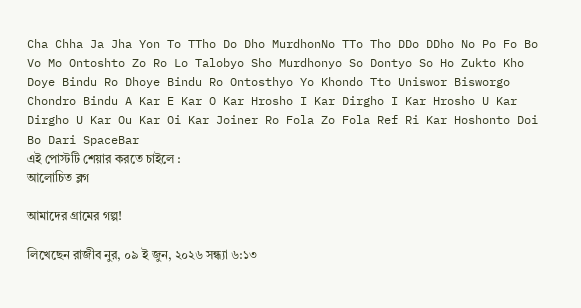Cha Chha Ja Jha Yon To TTho Do Dho MurdhonNo TTo Tho DDo DDho No Po Fo Bo Vo Mo Ontoshto Zo Ro Lo Talobyo Sho Murdhonyo So Dontyo So Ho Zukto Kho Doye Bindu Ro Dhoye Bindu Ro Ontosthyo Yo Khondo Tto Uniswor Bisworgo Chondro Bindu A Kar E Kar O Kar Hrosho I Kar Dirgho I Kar Hrosho U Kar Dirgho U Kar Ou Kar Oi Kar Joiner Ro Fola Zo Fola Ref Ri Kar Hoshonto Doi Bo Dari SpaceBar
এই পোস্টটি শেয়ার করতে চাইলে :
আলোচিত ব্লগ

আমাদের গ্রামের গল্প!

লিখেছেন রাজীব নুর, ০৯ ই জুন, ২০২৬ সন্ধ্যা ৬:১৩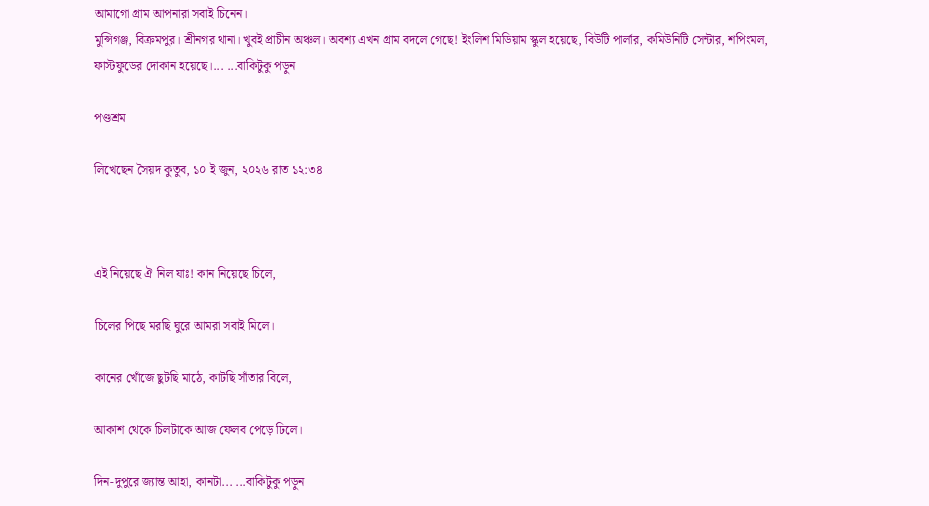আমাগো গ্রাম আপনারা সবাই চিনেন।
মুন্সিগঞ্জ, বিক্রমপুর। শ্রীনগর থানা। খুবই প্রাচীন অঞ্চল। অবশ্য এখন গ্রাম বদলে গেছে! ইংলিশ মিডিয়াম স্কুল হয়েছে, বিউটি পার্লার, কমিউনিটি সেন্টার, শপিংমল, ফাস্টফুডের দোকান হয়েছে।... ...বাকিটুকু পড়ুন

পণ্ডশ্রম

লিখেছেন সৈয়দ কুতুব, ১০ ই জুন, ২০২৬ রাত ১২:৩৪



এই নিয়েছে ঐ নিল যাঃ! কান নিয়েছে চিলে,

চিলের পিছে মরছি ঘুরে আমরা সবাই মিলে।

কানের খোঁজে ছুটছি মাঠে, কাটছি সাঁতার বিলে,

আকাশ থেকে চিলটাকে আজ ফেলব পেড়ে ঢিলে।

দিন-দুপুরে জ্যান্ত আহা, কানটা... ...বাকিটুকু পড়ুন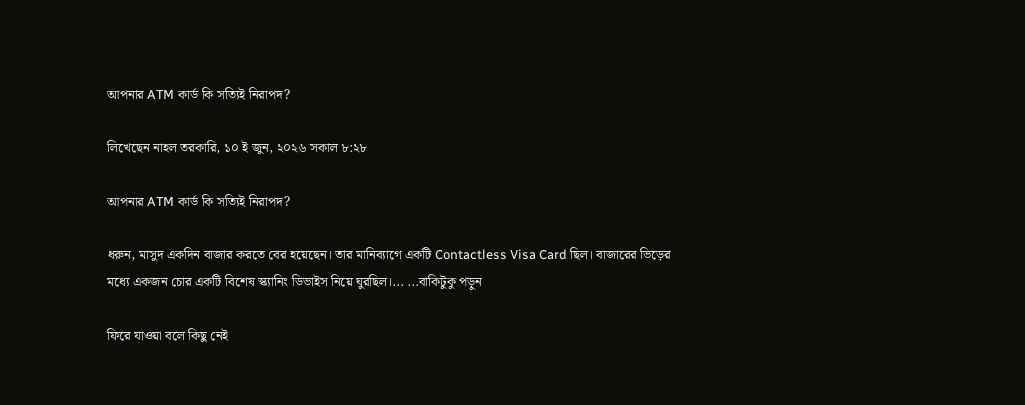আপনার ATM কার্ড কি সত্যিই নিরাপদ?

লিখেছেন নাহল তরকারি, ১০ ই জুন, ২০২৬ সকাল ৮:২৮

আপনার ATM কার্ড কি সত্যিই নিরাপদ?

ধরুন, মাসুদ একদিন বাজার করতে বের হয়েছেন। তার মানিব্যাগে একটি Contactless Visa Card ছিল। বাজারের ভিড়ের মধ্যে একজন চোর একটি বিশেষ স্ক্যানিং ডিভাইস নিয়ে ঘুরছিল।... ...বাকিটুকু পড়ুন

ফিরে যাওয়া বলে কিছু নেই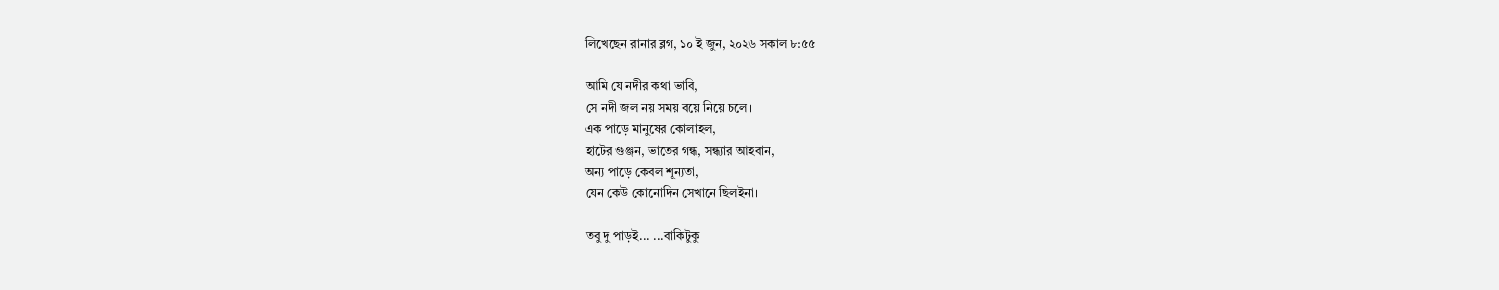লিখেছেন রানার ব্লগ, ১০ ই জুন, ২০২৬ সকাল ৮:৫৫

আমি যে নদীর কথা ভাবি,
সে নদী জল নয় সময় বয়ে নিয়ে চলে।
এক পাড়ে মানুষের কোলাহল,
হাটের গুঞ্জন, ভাতের গন্ধ, সন্ধ্যার আহবান,
অন্য পাড়ে কেবল শূন্যতা,
যেন কেউ কোনোদিন সেখানে ছিলইনা।

তবু দু পাড়ই... ...বাকিটুকু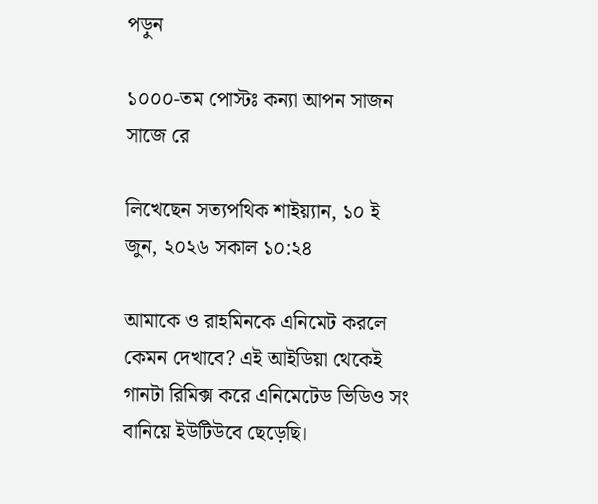পড়ুন

১০০০-তম পোস্টঃ কন্যা আপন সাজন সাজে রে

লিখেছেন সত্যপথিক শাইয়্যান, ১০ ই জুন, ২০২৬ সকাল ১০:২৪

আমাকে ও রাহমিনকে এনিমেট করলে কেমন দেখাবে? এই আইডিয়া থেকেই গানটা রিমিক্স করে এনিমেটেড ভিডিও সং বানিয়ে ইউটিউবে ছেড়েছি।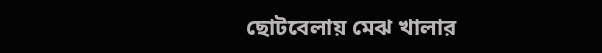ছোটবেলায় মেঝ খালার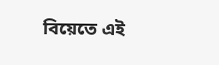বিয়েতে এই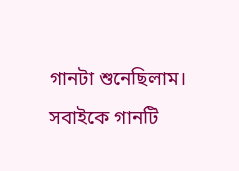গানটা শুনেছিলাম। সবাইকে গানটি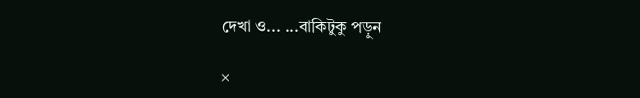দেখা ও... ...বাকিটুকু পড়ুন

×